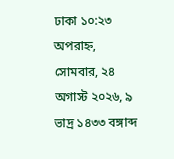ঢাকা ১০:২৩ অপরাহ্ন, সোমবার, ২৪ অগাস্ট ২০২৬, ৯ ভাদ্র ১৪৩৩ বঙ্গাব্দ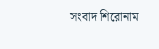সংবাদ শিরোনাম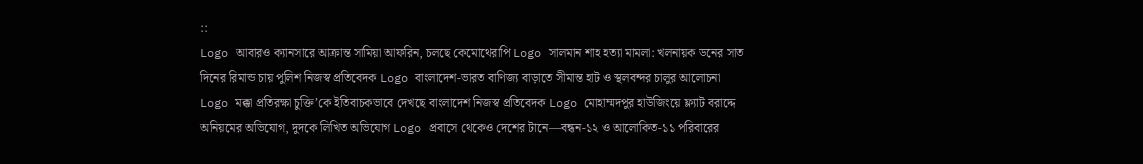::
Logo আবারও ক্যানসারে আক্রান্ত সামিয়া আফরিন, চলছে কেমোথেরাপি Logo সালমান শাহ হত্যা মামলা: খলনায়ক ডনের সাত দিনের রিমান্ড চায় পুলিশ নিজস্ব প্রতিবেদক Logo বাংলাদেশ-ভারত বাণিজ্য বাড়াতে সীমান্ত হাট ও স্থলবন্দর চালুর আলোচনা Logo মক্কা প্রতিরক্ষা চুক্তি’কে ইতিবাচকভাবে দেখছে বাংলাদেশ নিজস্ব প্রতিবেদক Logo মোহাম্মদপুর হাউজিংয়ে ফ্ল্যাট বরাদ্দে অনিয়মের অভিযোগ, দুদকে লিখিত অভিযোগ Logo প্রবাসে থেকেও দেশের টানে—বন্ধন-১২ ও আলোকিত-১১ পরিবারের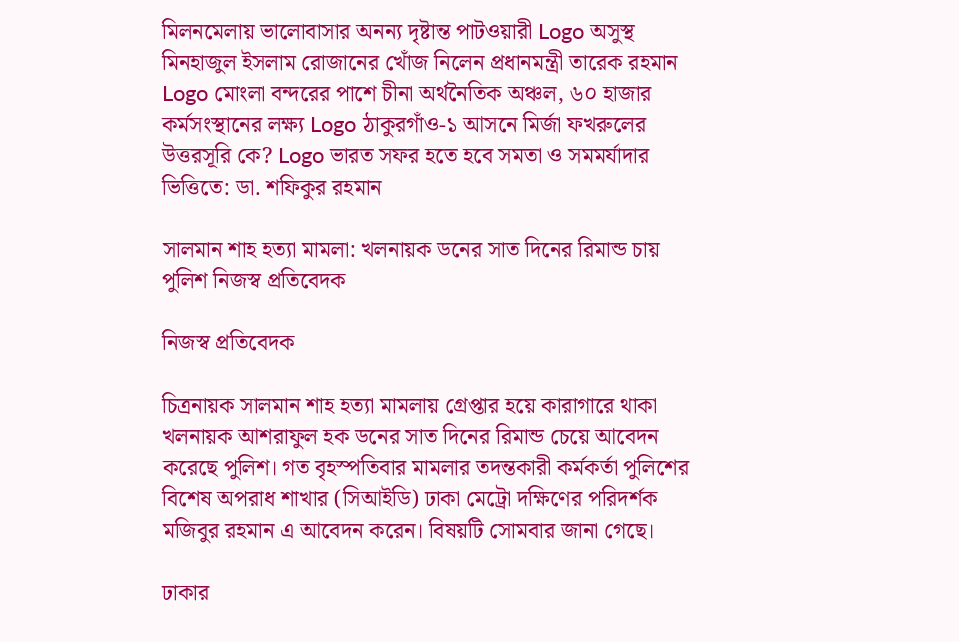মিলনমেলায় ভালোবাসার অনন্য দৃষ্টান্ত পাটওয়ারী Logo অসুস্থ মিনহাজুল ইসলাম রোজানের খোঁজ নিলেন প্রধানমন্ত্রী তারেক রহমান Logo মোংলা বন্দরের পাশে চীনা অর্থনৈতিক অঞ্চল, ৬০ হাজার কর্মসংস্থানের লক্ষ্য Logo ঠাকুরগাঁও-১ আসনে মির্জা ফখরুলের উত্তরসূরি কে? Logo ভারত সফর হতে হবে সমতা ও সমমর্যাদার ভিত্তিতে: ডা. শফিকুর রহমান

সালমান শাহ হত্যা মামলা: খলনায়ক ডনের সাত দিনের রিমান্ড চায় পুলিশ নিজস্ব প্রতিবেদক

নিজস্ব প্রতিবেদক

চিত্রনায়ক সালমান শাহ হত্যা মামলায় গ্রেপ্তার হয়ে কারাগারে থাকা খলনায়ক আশরাফুল হক ডনের সাত দিনের রিমান্ড চেয়ে আবেদন করেছে পুলিশ। গত বৃহস্পতিবার মামলার তদন্তকারী কর্মকর্তা পুলিশের বিশেষ অপরাধ শাখার (সিআইডি) ঢাকা মেট্রো দক্ষিণের পরিদর্শক মজিবুর রহমান এ আবেদন করেন। বিষয়টি সোমবার জানা গেছে।

ঢাকার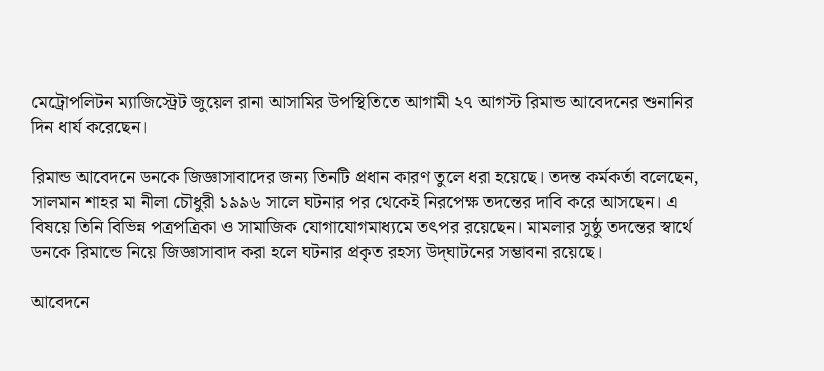মেট্রোপলিটন ম্যাজিস্ট্রেট জুয়েল রানা আসামির উপস্থিতিতে আগামী ২৭ আগস্ট রিমান্ড আবেদনের শুনানির দিন ধার্য করেছেন।

রিমান্ড আবেদনে ডনকে জিজ্ঞাসাবাদের জন্য তিনটি প্রধান কারণ তুলে ধরা হয়েছে। তদন্ত কর্মকর্তা বলেছেন, সালমান শাহর মা নীলা চৌধুরী ১৯৯৬ সালে ঘটনার পর থেকেই নিরপেক্ষ তদন্তের দাবি করে আসছেন। এ বিষয়ে তিনি বিভিন্ন পত্রপত্রিকা ও সামাজিক যোগাযোগমাধ্যমে তৎপর রয়েছেন। মামলার সুষ্ঠু তদন্তের স্বার্থে ডনকে রিমান্ডে নিয়ে জিজ্ঞাসাবাদ করা হলে ঘটনার প্রকৃত রহস্য উদ্‌ঘাটনের সম্ভাবনা রয়েছে।

আবেদনে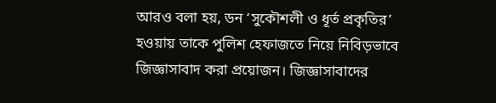আরও বলা হয়, ডন ‘সুকৌশলী ও ধূর্ত প্রকৃতির’ হওয়ায় তাকে পুলিশ হেফাজতে নিয়ে নিবিড়ভাবে জিজ্ঞাসাবাদ করা প্রয়োজন। জিজ্ঞাসাবাদের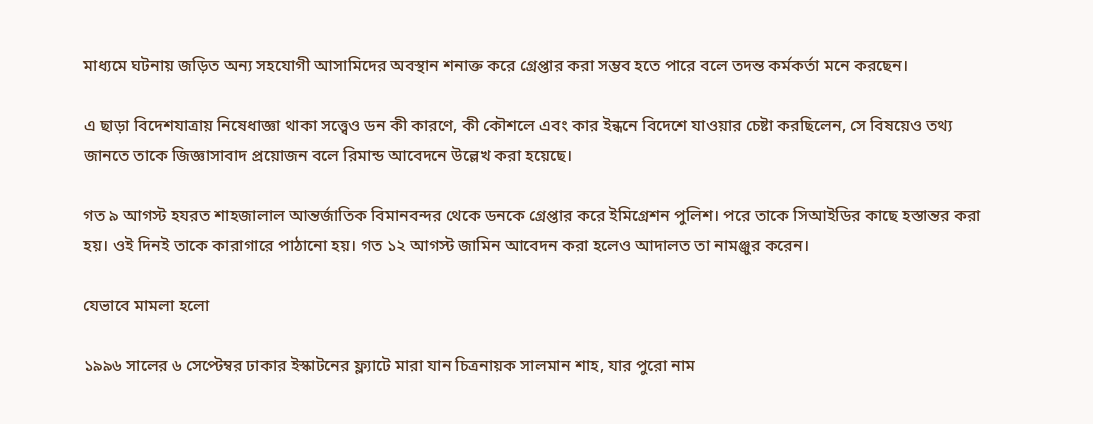মাধ্যমে ঘটনায় জড়িত অন্য সহযোগী আসামিদের অবস্থান শনাক্ত করে গ্রেপ্তার করা সম্ভব হতে পারে বলে তদন্ত কর্মকর্তা মনে করছেন।

এ ছাড়া বিদেশযাত্রায় নিষেধাজ্ঞা থাকা সত্ত্বেও ডন কী কারণে, কী কৌশলে এবং কার ইন্ধনে বিদেশে যাওয়ার চেষ্টা করছিলেন, সে বিষয়েও তথ্য জানতে তাকে জিজ্ঞাসাবাদ প্রয়োজন বলে রিমান্ড আবেদনে উল্লেখ করা হয়েছে।

গত ৯ আগস্ট হযরত শাহজালাল আন্তর্জাতিক বিমানবন্দর থেকে ডনকে গ্রেপ্তার করে ইমিগ্রেশন পুলিশ। পরে তাকে সিআইডির কাছে হস্তান্তর করা হয়। ওই দিনই তাকে কারাগারে পাঠানো হয়। গত ১২ আগস্ট জামিন আবেদন করা হলেও আদালত তা নামঞ্জুর করেন।

যেভাবে মামলা হলো

১৯৯৬ সালের ৬ সেপ্টেম্বর ঢাকার ইস্কাটনের ফ্ল্যাটে মারা যান চিত্রনায়ক সালমান শাহ, যার পুরো নাম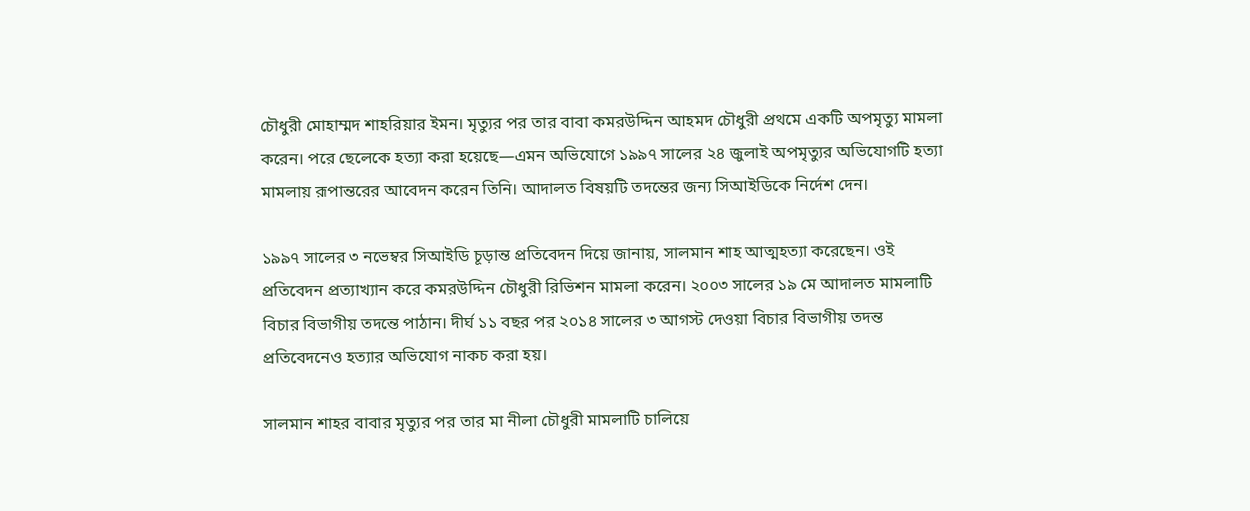চৌধুরী মোহাম্মদ শাহরিয়ার ইমন। মৃত্যুর পর তার বাবা কমরউদ্দিন আহমদ চৌধুরী প্রথমে একটি অপমৃত্যু মামলা করেন। পরে ছেলেকে হত্যা করা হয়েছে—এমন অভিযোগে ১৯৯৭ সালের ২৪ জুলাই অপমৃত্যুর অভিযোগটি হত্যা মামলায় রূপান্তরের আবেদন করেন তিনি। আদালত বিষয়টি তদন্তের জন্য সিআইডিকে নির্দেশ দেন।

১৯৯৭ সালের ৩ নভেম্বর সিআইডি চূড়ান্ত প্রতিবেদন দিয়ে জানায়, সালমান শাহ আত্মহত্যা করেছেন। ওই প্রতিবেদন প্রত্যাখ্যান করে কমরউদ্দিন চৌধুরী রিভিশন মামলা করেন। ২০০৩ সালের ১৯ মে আদালত মামলাটি বিচার বিভাগীয় তদন্তে পাঠান। দীর্ঘ ১১ বছর পর ২০১৪ সালের ৩ আগস্ট দেওয়া বিচার বিভাগীয় তদন্ত প্রতিবেদনেও হত্যার অভিযোগ নাকচ করা হয়।

সালমান শাহর বাবার মৃত্যুর পর তার মা নীলা চৌধুরী মামলাটি চালিয়ে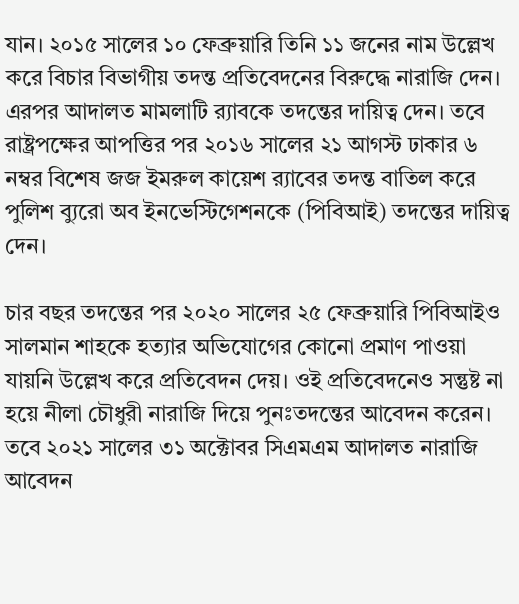যান। ২০১৫ সালের ১০ ফেব্রুয়ারি তিনি ১১ জনের নাম উল্লেখ করে বিচার বিভাগীয় তদন্ত প্রতিবেদনের বিরুদ্ধে নারাজি দেন। এরপর আদালত মামলাটি র‍্যাবকে তদন্তের দায়িত্ব দেন। তবে রাষ্ট্রপক্ষের আপত্তির পর ২০১৬ সালের ২১ আগস্ট ঢাকার ৬ নম্বর বিশেষ জজ ইমরুল কায়েশ র‍্যাবের তদন্ত বাতিল করে পুলিশ ব্যুরো অব ইনভেস্টিগেশনকে (পিবিআই) তদন্তের দায়িত্ব দেন।

চার বছর তদন্তের পর ২০২০ সালের ২৫ ফেব্রুয়ারি পিবিআইও সালমান শাহকে হত্যার অভিযোগের কোনো প্রমাণ পাওয়া যায়নি উল্লেখ করে প্রতিবেদন দেয়। ওই প্রতিবেদনেও সন্তুষ্ট না হয়ে নীলা চৌধুরী নারাজি দিয়ে পুনঃতদন্তের আবেদন করেন। তবে ২০২১ সালের ৩১ অক্টোবর সিএমএম আদালত নারাজি আবেদন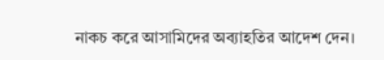নাকচ করে আসামিদের অব্যাহতির আদেশ দেন।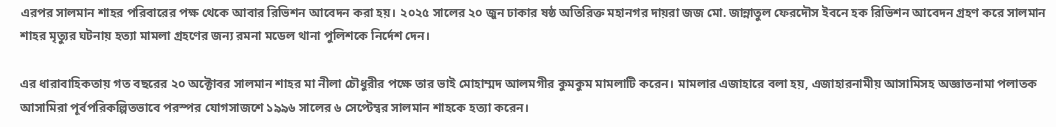এরপর সালমান শাহর পরিবারের পক্ষ থেকে আবার রিভিশন আবেদন করা হয়। ২০২৫ সালের ২০ জুন ঢাকার ষষ্ঠ অতিরিক্ত মহানগর দায়রা জজ মো. জান্নাতুল ফেরদৌস ইবনে হক রিভিশন আবেদন গ্রহণ করে সালমান শাহর মৃত্যুর ঘটনায় হত্যা মামলা গ্রহণের জন্য রমনা মডেল থানা পুলিশকে নির্দেশ দেন।

এর ধারাবাহিকতায় গত বছরের ২০ অক্টোবর সালমান শাহর মা নীলা চৌধুরীর পক্ষে তার ভাই মোহাম্মদ আলমগীর কুমকুম মামলাটি করেন। মামলার এজাহারে বলা হয়, এজাহারনামীয় আসামিসহ অজ্ঞাতনামা পলাতক আসামিরা পূর্বপরিকল্পিতভাবে পরস্পর যোগসাজশে ১৯৯৬ সালের ৬ সেপ্টেম্বর সালমান শাহকে হত্যা করেন।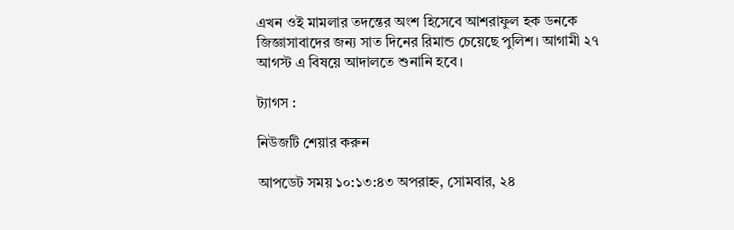এখন ওই মামলার তদন্তের অংশ হিসেবে আশরাফুল হক ডনকে জিজ্ঞাসাবাদের জন্য সাত দিনের রিমান্ড চেয়েছে পুলিশ। আগামী ২৭ আগস্ট এ বিষয়ে আদালতে শুনানি হবে।

ট্যাগস :

নিউজটি শেয়ার করুন

আপডেট সময় ১০:১৩:৪৩ অপরাহ্ন, সোমবার, ২৪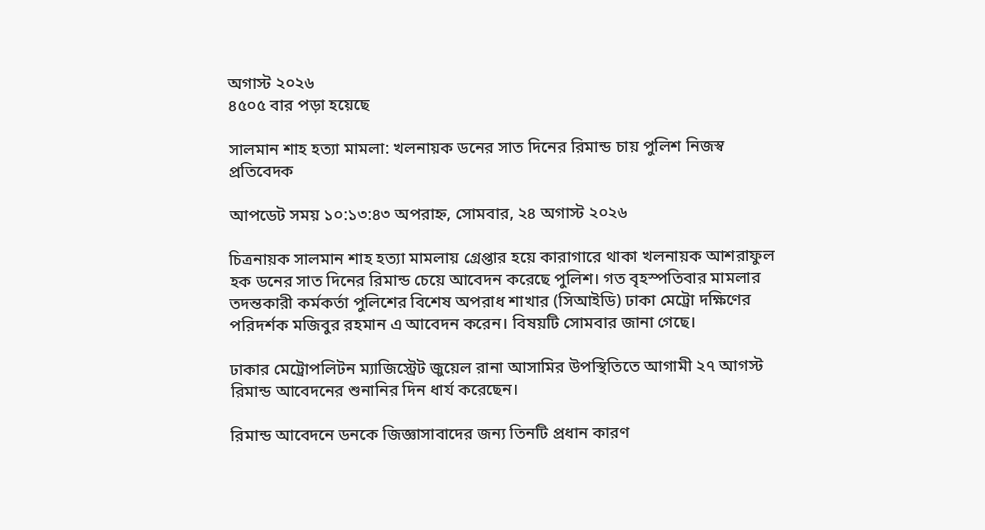অগাস্ট ২০২৬
৪৫০৫ বার পড়া হয়েছে

সালমান শাহ হত্যা মামলা: খলনায়ক ডনের সাত দিনের রিমান্ড চায় পুলিশ নিজস্ব প্রতিবেদক

আপডেট সময় ১০:১৩:৪৩ অপরাহ্ন, সোমবার, ২৪ অগাস্ট ২০২৬

চিত্রনায়ক সালমান শাহ হত্যা মামলায় গ্রেপ্তার হয়ে কারাগারে থাকা খলনায়ক আশরাফুল হক ডনের সাত দিনের রিমান্ড চেয়ে আবেদন করেছে পুলিশ। গত বৃহস্পতিবার মামলার তদন্তকারী কর্মকর্তা পুলিশের বিশেষ অপরাধ শাখার (সিআইডি) ঢাকা মেট্রো দক্ষিণের পরিদর্শক মজিবুর রহমান এ আবেদন করেন। বিষয়টি সোমবার জানা গেছে।

ঢাকার মেট্রোপলিটন ম্যাজিস্ট্রেট জুয়েল রানা আসামির উপস্থিতিতে আগামী ২৭ আগস্ট রিমান্ড আবেদনের শুনানির দিন ধার্য করেছেন।

রিমান্ড আবেদনে ডনকে জিজ্ঞাসাবাদের জন্য তিনটি প্রধান কারণ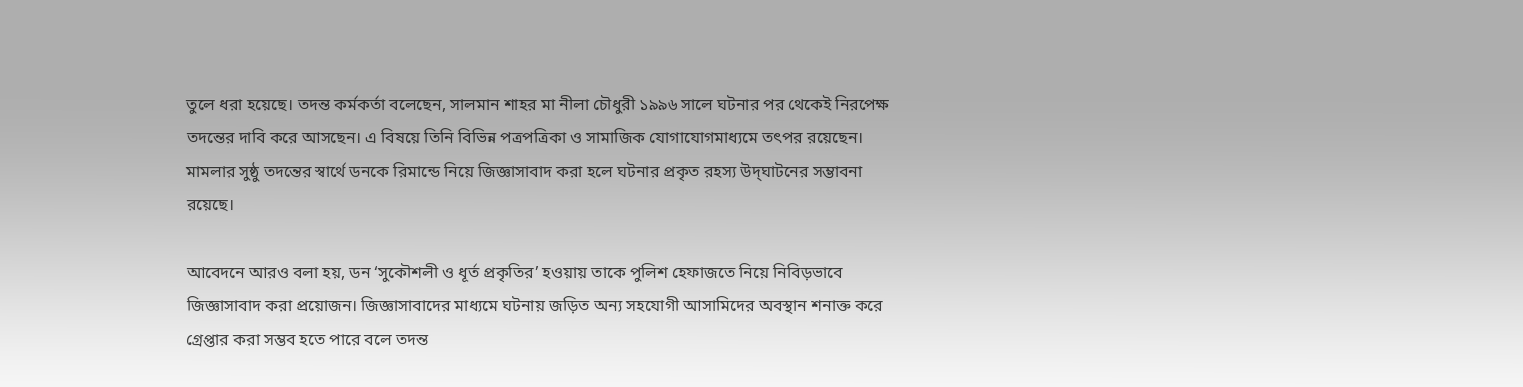তুলে ধরা হয়েছে। তদন্ত কর্মকর্তা বলেছেন, সালমান শাহর মা নীলা চৌধুরী ১৯৯৬ সালে ঘটনার পর থেকেই নিরপেক্ষ তদন্তের দাবি করে আসছেন। এ বিষয়ে তিনি বিভিন্ন পত্রপত্রিকা ও সামাজিক যোগাযোগমাধ্যমে তৎপর রয়েছেন। মামলার সুষ্ঠু তদন্তের স্বার্থে ডনকে রিমান্ডে নিয়ে জিজ্ঞাসাবাদ করা হলে ঘটনার প্রকৃত রহস্য উদ্‌ঘাটনের সম্ভাবনা রয়েছে।

আবেদনে আরও বলা হয়, ডন ‘সুকৌশলী ও ধূর্ত প্রকৃতির’ হওয়ায় তাকে পুলিশ হেফাজতে নিয়ে নিবিড়ভাবে জিজ্ঞাসাবাদ করা প্রয়োজন। জিজ্ঞাসাবাদের মাধ্যমে ঘটনায় জড়িত অন্য সহযোগী আসামিদের অবস্থান শনাক্ত করে গ্রেপ্তার করা সম্ভব হতে পারে বলে তদন্ত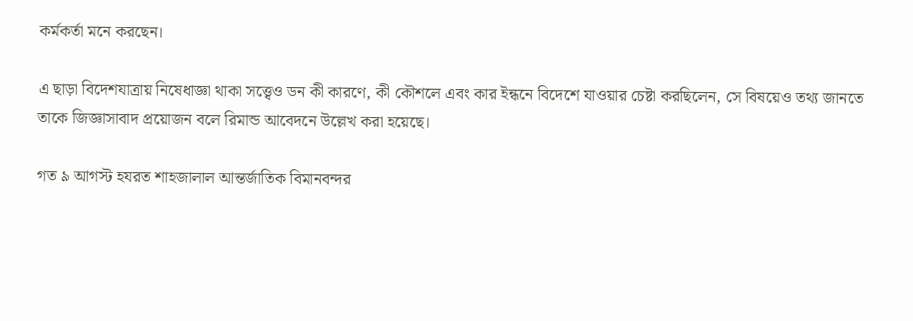কর্মকর্তা মনে করছেন।

এ ছাড়া বিদেশযাত্রায় নিষেধাজ্ঞা থাকা সত্ত্বেও ডন কী কারণে, কী কৌশলে এবং কার ইন্ধনে বিদেশে যাওয়ার চেষ্টা করছিলেন, সে বিষয়েও তথ্য জানতে তাকে জিজ্ঞাসাবাদ প্রয়োজন বলে রিমান্ড আবেদনে উল্লেখ করা হয়েছে।

গত ৯ আগস্ট হযরত শাহজালাল আন্তর্জাতিক বিমানবন্দর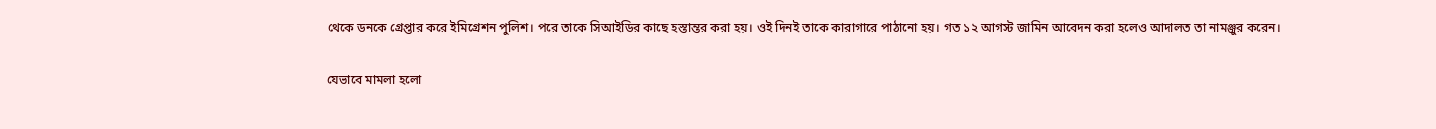থেকে ডনকে গ্রেপ্তার করে ইমিগ্রেশন পুলিশ। পরে তাকে সিআইডির কাছে হস্তান্তর করা হয়। ওই দিনই তাকে কারাগারে পাঠানো হয়। গত ১২ আগস্ট জামিন আবেদন করা হলেও আদালত তা নামঞ্জুর করেন।

যেভাবে মামলা হলো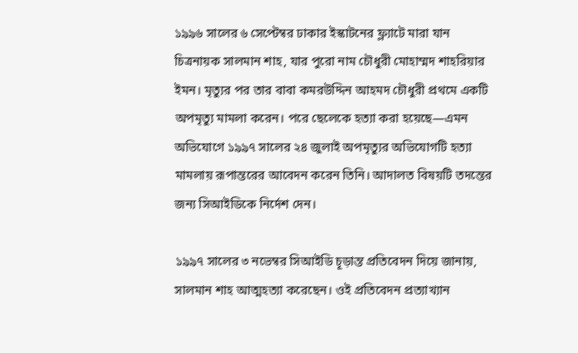১৯৯৬ সালের ৬ সেপ্টেম্বর ঢাকার ইস্কাটনের ফ্ল্যাটে মারা যান চিত্রনায়ক সালমান শাহ, যার পুরো নাম চৌধুরী মোহাম্মদ শাহরিয়ার ইমন। মৃত্যুর পর তার বাবা কমরউদ্দিন আহমদ চৌধুরী প্রথমে একটি অপমৃত্যু মামলা করেন। পরে ছেলেকে হত্যা করা হয়েছে—এমন অভিযোগে ১৯৯৭ সালের ২৪ জুলাই অপমৃত্যুর অভিযোগটি হত্যা মামলায় রূপান্তরের আবেদন করেন তিনি। আদালত বিষয়টি তদন্তের জন্য সিআইডিকে নির্দেশ দেন।

১৯৯৭ সালের ৩ নভেম্বর সিআইডি চূড়ান্ত প্রতিবেদন দিয়ে জানায়, সালমান শাহ আত্মহত্যা করেছেন। ওই প্রতিবেদন প্রত্যাখ্যান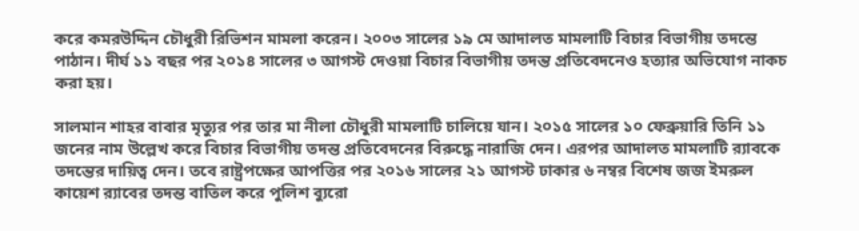করে কমরউদ্দিন চৌধুরী রিভিশন মামলা করেন। ২০০৩ সালের ১৯ মে আদালত মামলাটি বিচার বিভাগীয় তদন্তে পাঠান। দীর্ঘ ১১ বছর পর ২০১৪ সালের ৩ আগস্ট দেওয়া বিচার বিভাগীয় তদন্ত প্রতিবেদনেও হত্যার অভিযোগ নাকচ করা হয়।

সালমান শাহর বাবার মৃত্যুর পর তার মা নীলা চৌধুরী মামলাটি চালিয়ে যান। ২০১৫ সালের ১০ ফেব্রুয়ারি তিনি ১১ জনের নাম উল্লেখ করে বিচার বিভাগীয় তদন্ত প্রতিবেদনের বিরুদ্ধে নারাজি দেন। এরপর আদালত মামলাটি র‍্যাবকে তদন্তের দায়িত্ব দেন। তবে রাষ্ট্রপক্ষের আপত্তির পর ২০১৬ সালের ২১ আগস্ট ঢাকার ৬ নম্বর বিশেষ জজ ইমরুল কায়েশ র‍্যাবের তদন্ত বাতিল করে পুলিশ ব্যুরো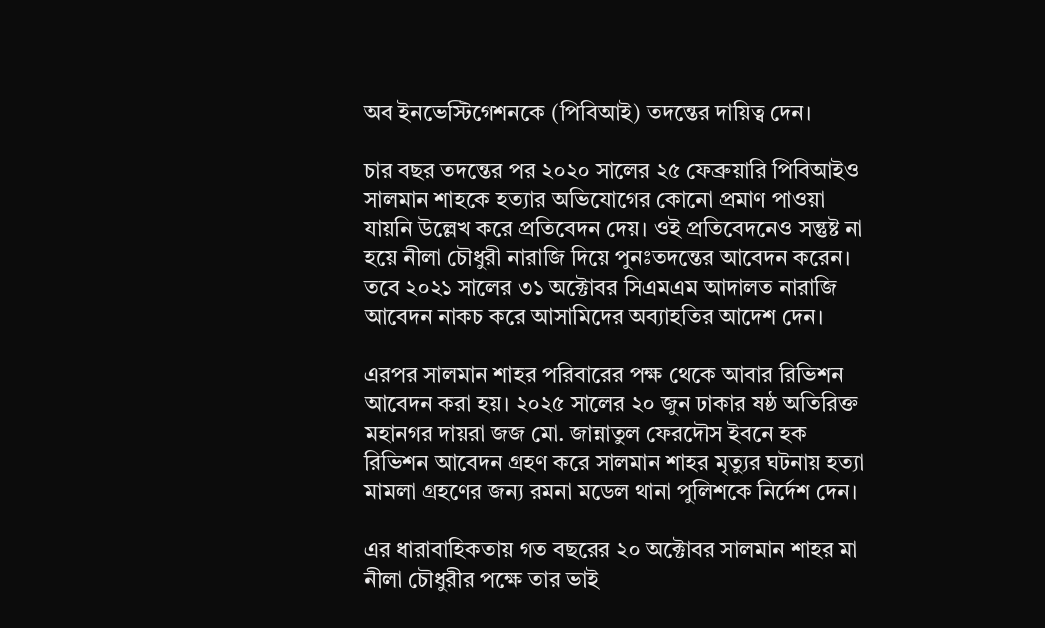অব ইনভেস্টিগেশনকে (পিবিআই) তদন্তের দায়িত্ব দেন।

চার বছর তদন্তের পর ২০২০ সালের ২৫ ফেব্রুয়ারি পিবিআইও সালমান শাহকে হত্যার অভিযোগের কোনো প্রমাণ পাওয়া যায়নি উল্লেখ করে প্রতিবেদন দেয়। ওই প্রতিবেদনেও সন্তুষ্ট না হয়ে নীলা চৌধুরী নারাজি দিয়ে পুনঃতদন্তের আবেদন করেন। তবে ২০২১ সালের ৩১ অক্টোবর সিএমএম আদালত নারাজি আবেদন নাকচ করে আসামিদের অব্যাহতির আদেশ দেন।

এরপর সালমান শাহর পরিবারের পক্ষ থেকে আবার রিভিশন আবেদন করা হয়। ২০২৫ সালের ২০ জুন ঢাকার ষষ্ঠ অতিরিক্ত মহানগর দায়রা জজ মো. জান্নাতুল ফেরদৌস ইবনে হক রিভিশন আবেদন গ্রহণ করে সালমান শাহর মৃত্যুর ঘটনায় হত্যা মামলা গ্রহণের জন্য রমনা মডেল থানা পুলিশকে নির্দেশ দেন।

এর ধারাবাহিকতায় গত বছরের ২০ অক্টোবর সালমান শাহর মা নীলা চৌধুরীর পক্ষে তার ভাই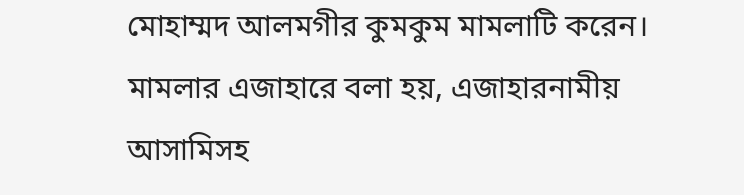মোহাম্মদ আলমগীর কুমকুম মামলাটি করেন। মামলার এজাহারে বলা হয়, এজাহারনামীয় আসামিসহ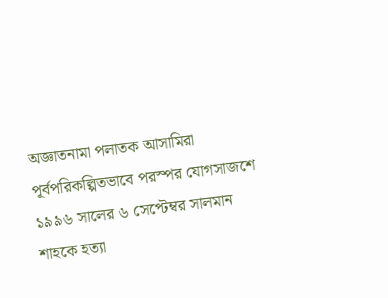অজ্ঞাতনামা পলাতক আসামিরা পূর্বপরিকল্পিতভাবে পরস্পর যোগসাজশে ১৯৯৬ সালের ৬ সেপ্টেম্বর সালমান শাহকে হত্যা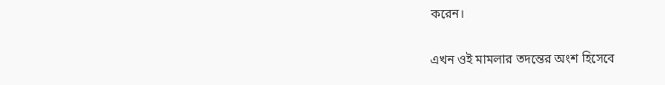করেন।

এখন ওই মামলার তদন্তের অংশ হিসেবে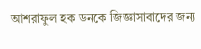আশরাফুল হক ডনকে জিজ্ঞাসাবাদের জন্য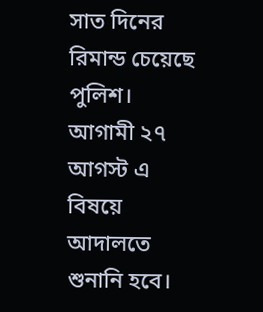সাত দিনের রিমান্ড চেয়েছে পুলিশ। আগামী ২৭ আগস্ট এ বিষয়ে আদালতে শুনানি হবে।